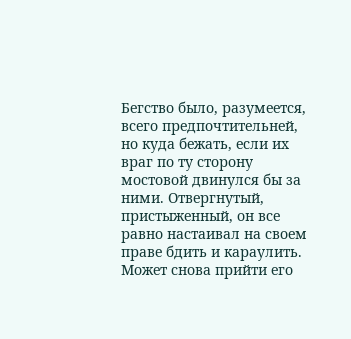Бегство было, разумеется, всего предпочтительней, но куда бежать, если их враг по ту сторону мостовой двинулся бы за ними. Отвергнутый, пристыженный, он все равно настаивал на своем праве бдить и караулить. Может снова прийти его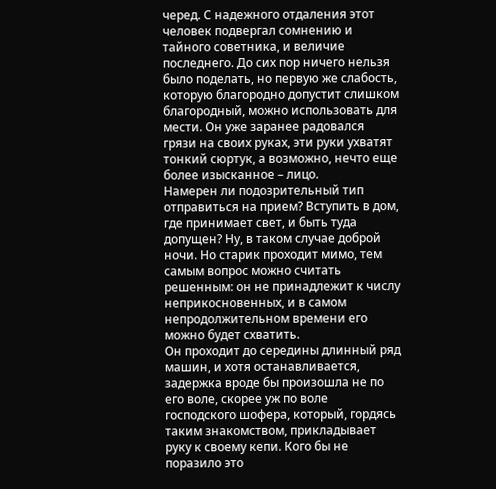черед. С надежного отдаления этот человек подвергал сомнению и тайного советника, и величие последнего. До сих пор ничего нельзя было поделать, но первую же слабость, которую благородно допустит слишком благородный, можно использовать для мести. Он уже заранее радовался грязи на своих руках, эти руки ухватят тонкий сюртук, а возможно, нечто еще более изысканное – лицо.
Намерен ли подозрительный тип отправиться на прием? Вступить в дом, где принимает свет, и быть туда допущен? Ну, в таком случае доброй ночи. Но старик проходит мимо, тем самым вопрос можно считать решенным: он не принадлежит к числу неприкосновенных, и в самом непродолжительном времени его можно будет схватить.
Он проходит до середины длинный ряд машин, и хотя останавливается, задержка вроде бы произошла не по его воле, скорее уж по воле господского шофера, который, гордясь таким знакомством, прикладывает руку к своему кепи. Кого бы не поразило это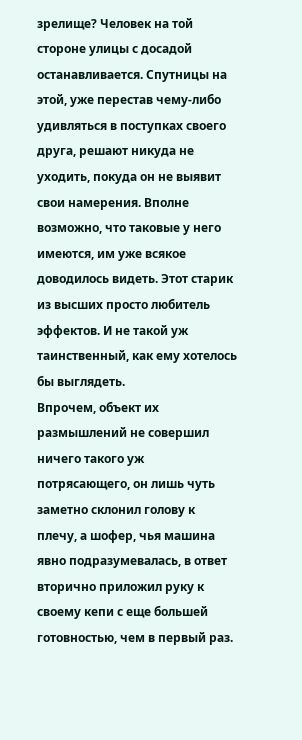зрелище? Человек на той стороне улицы с досадой останавливается. Спутницы на этой, уже перестав чему-либо удивляться в поступках своего друга, решают никуда не уходить, покуда он не выявит свои намерения. Вполне возможно, что таковые у него имеются, им уже всякое доводилось видеть. Этот старик из высших просто любитель эффектов. И не такой уж таинственный, как ему хотелось бы выглядеть.
Впрочем, объект их размышлений не совершил ничего такого уж потрясающего, он лишь чуть заметно склонил голову к плечу, а шофер, чья машина явно подразумевалась, в ответ вторично приложил руку к своему кепи с еще большей готовностью, чем в первый раз.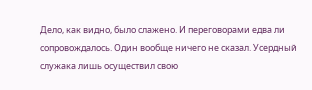Дело, как видно, было слажено. И переговорами едва ли сопровождалось. Один вообще ничего не сказал. Усердный служака лишь осуществил свою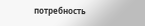потребность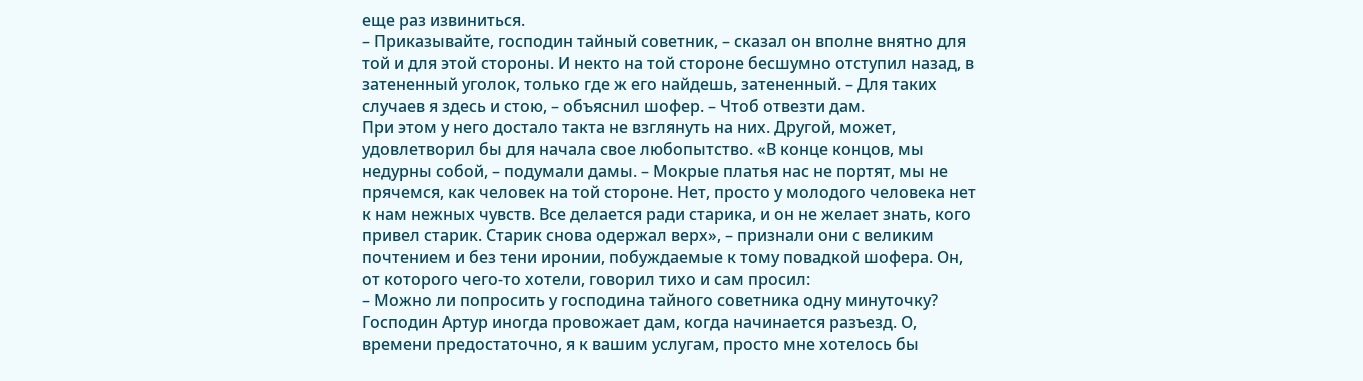еще раз извиниться.
– Приказывайте, господин тайный советник, – сказал он вполне внятно для той и для этой стороны. И некто на той стороне бесшумно отступил назад, в затененный уголок, только где ж его найдешь, затененный. – Для таких случаев я здесь и стою, – объяснил шофер. – Чтоб отвезти дам.
При этом у него достало такта не взглянуть на них. Другой, может, удовлетворил бы для начала свое любопытство. «В конце концов, мы недурны собой, – подумали дамы. – Мокрые платья нас не портят, мы не прячемся, как человек на той стороне. Нет, просто у молодого человека нет к нам нежных чувств. Все делается ради старика, и он не желает знать, кого привел старик. Старик снова одержал верх», – признали они с великим почтением и без тени иронии, побуждаемые к тому повадкой шофера. Он, от которого чего-то хотели, говорил тихо и сам просил:
– Можно ли попросить у господина тайного советника одну минуточку? Господин Артур иногда провожает дам, когда начинается разъезд. О, времени предостаточно, я к вашим услугам, просто мне хотелось бы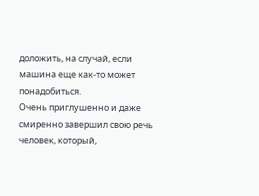доложить, на случай, если машина еще как-то может понадобиться.
Очень приглушенно и даже смиренно завершил свою речь человек, который,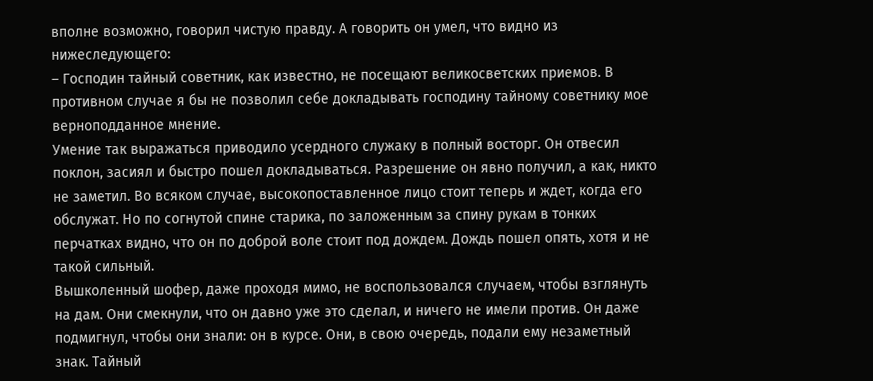вполне возможно, говорил чистую правду. А говорить он умел, что видно из нижеследующего:
– Господин тайный советник, как известно, не посещают великосветских приемов. В противном случае я бы не позволил себе докладывать господину тайному советнику мое верноподданное мнение.
Умение так выражаться приводило усердного служаку в полный восторг. Он отвесил поклон, засиял и быстро пошел докладываться. Разрешение он явно получил, а как, никто не заметил. Во всяком случае, высокопоставленное лицо стоит теперь и ждет, когда его обслужат. Но по согнутой спине старика, по заложенным за спину рукам в тонких перчатках видно, что он по доброй воле стоит под дождем. Дождь пошел опять, хотя и не такой сильный.
Вышколенный шофер, даже проходя мимо, не воспользовался случаем, чтобы взглянуть на дам. Они смекнули, что он давно уже это сделал, и ничего не имели против. Он даже подмигнул, чтобы они знали: он в курсе. Они, в свою очередь, подали ему незаметный знак. Тайный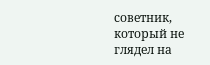советник, который не глядел на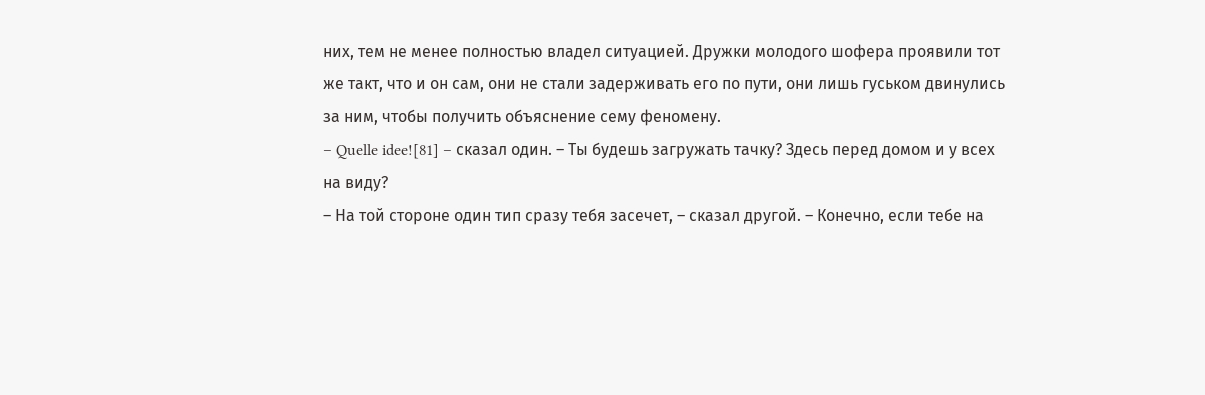них, тем не менее полностью владел ситуацией. Дружки молодого шофера проявили тот же такт, что и он сам, они не стали задерживать его по пути, они лишь гуськом двинулись за ним, чтобы получить объяснение сему феномену.
– Quelle idee![81] – сказал один. – Ты будешь загружать тачку? Здесь перед домом и у всех на виду?
– На той стороне один тип сразу тебя засечет, – сказал другой. – Конечно, если тебе на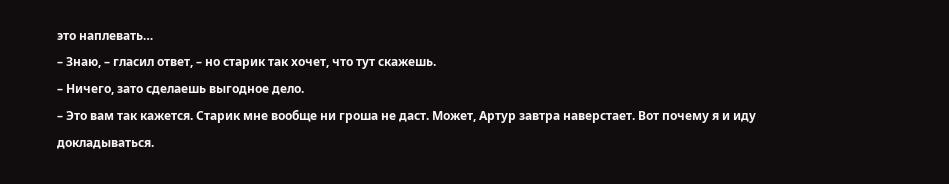это наплевать…
– Знаю, – гласил ответ, – но старик так хочет, что тут скажешь.
– Ничего, зато сделаешь выгодное дело.
– Это вам так кажется. Старик мне вообще ни гроша не даст. Может, Артур завтра наверстает. Вот почему я и иду докладываться.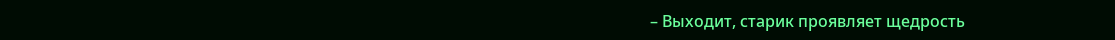– Выходит, старик проявляет щедрость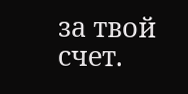за твой счет.